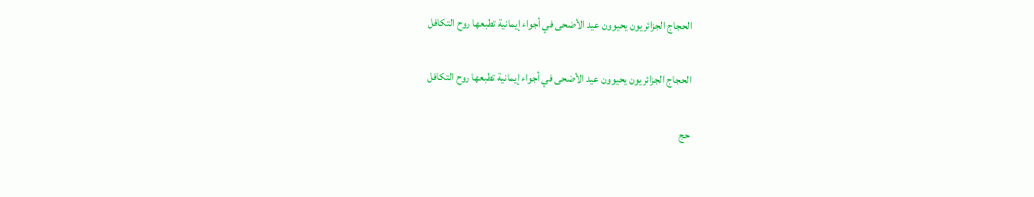الحجاج الجزائريون يحيوون عيد الأضحى في أجواء إيمانية تطبعها روح التكافل

الحجاج الجزائريون يحيوون عيد الأضحى في أجواء إيمانية تطبعها روح التكافل

حج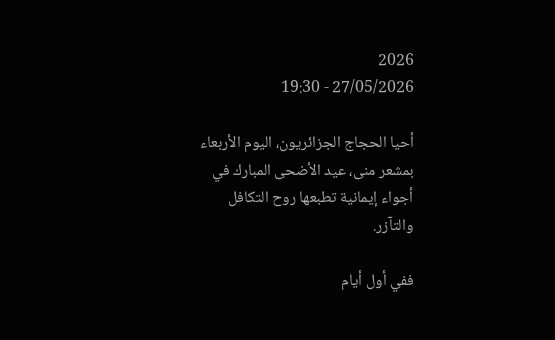2026
27/05/2026 - 19:30

أحيا الحجاج الجزائريون، اليوم الأربعاء بمشعر منى، عيد الأضحى المبارك في أجواء إيمانية تطبعها روح التكافل والتآزر.

ففي أول أيام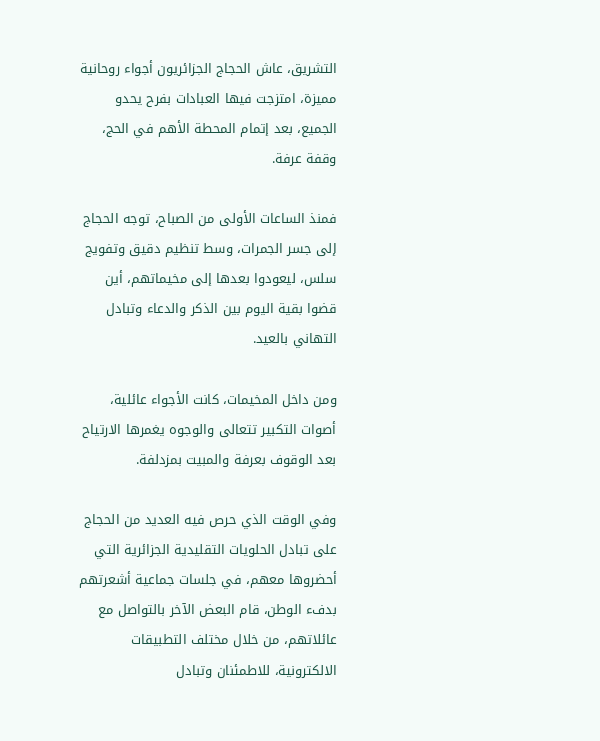التشريق، عاش الحجاج الجزائريون أجواء روحانية مميزة، امتزجت فيها العبادات بفرح يحدو الجميع، بعد إتمام المحطة الأهم في الحج، وقفة عرفة.

فمنذ الساعات الأولى من الصباح، توجه الحجاج إلى جسر الجمرات، وسط تنظيم دقيق وتفويج سلس، ليعودوا بعدها إلى مخيماتهم، أين قضوا بقية اليوم بين الذكر والدعاء وتبادل التهاني بالعيد.

ومن داخل المخيمات، كانت الأجواء عائلية، أصوات التكبير تتعالى والوجوه يغمرها الارتياح بعد الوقوف بعرفة والمبيت بمزدلفة.

وفي الوقت الذي حرص فيه العديد من الحجاج على تبادل الحلويات التقليدية الجزائرية التي أحضروها معهم، في جلسات جماعية أشعرتهم بدفء الوطن، قام البعض الآخر بالتواصل مع عائلاتهم، من خلال مختلف التطبيقات الالكترونية، للاطمئنان وتبادل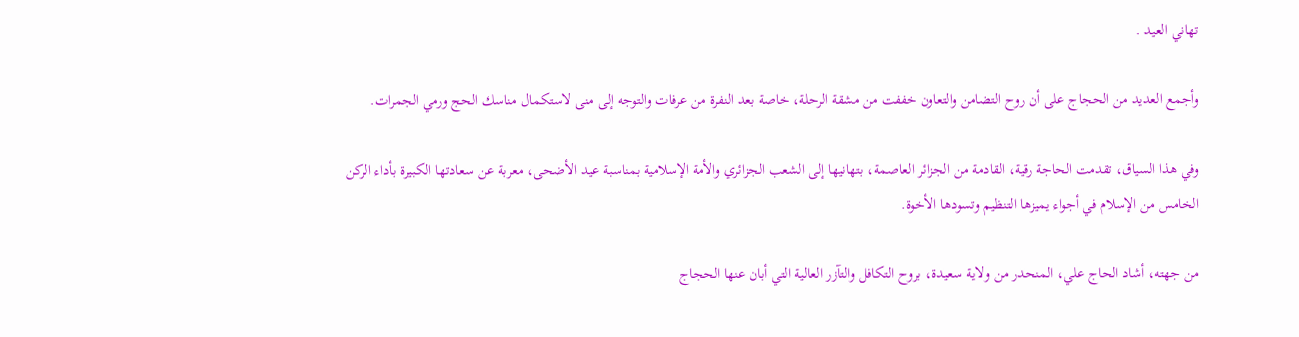تهاني العيد .

وأجمع العديد من الحجاج على أن روح التضامن والتعاون خففت من مشقة الرحلة، خاصة بعد النفرة من عرفات والتوجه إلى منى لاستكمال مناسك الحج ورمي الجمرات.

وفي هذا السياق، تقدمت الحاجة رقية، القادمة من الجزائر العاصمة، بتهانيها إلى الشعب الجزائري والأمة الإسلامية بمناسبة عيد الأضحى، معربة عن سعادتها الكبيرة بأداء الركن الخامس من الإسلام في أجواء يميزها التنظيم وتسودها الأخوة.

من جهته، أشاد الحاج علي، المنحدر من ولاية سعيدة، بروح التكافل والتآزر العالية التي أبان عنها الحجاج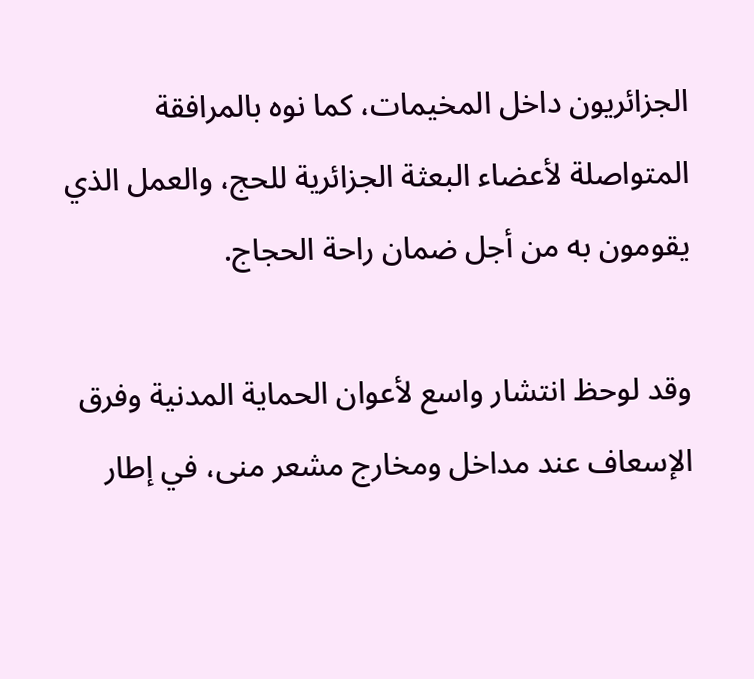الجزائريون داخل المخيمات، كما نوه بالمرافقة المتواصلة لأعضاء البعثة الجزائرية للحج، والعمل الذي يقومون به من أجل ضمان راحة الحجاج.

وقد لوحظ انتشار واسع لأعوان الحماية المدنية وفرق الإسعاف عند مداخل ومخارج مشعر منى، في إطار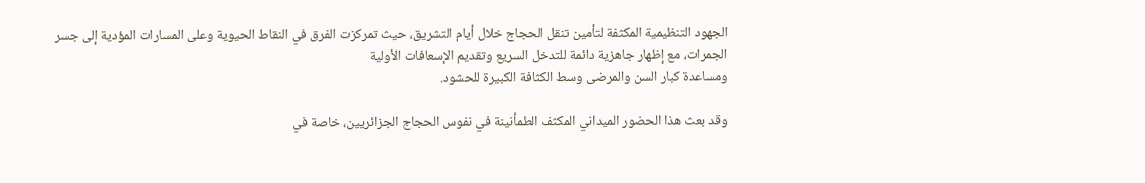الجهود التنظيمية المكثفة لتأمين تنقل الحجاج خلال أيام التشريق، حيث تمركزت الفرق في النقاط الحيوية وعلى المسارات المؤدية إلى جسر الجمرات، مع إظهار جاهزية دائمة للتدخل السريع وتقديم الإسعافات الأولية
ومساعدة كبار السن والمرضى وسط الكثافة الكبيرة للحشود.

وقد بعث هذا الحضور الميداني المكثف الطمأنينة في نفوس الحجاج الجزائريين، خاصة في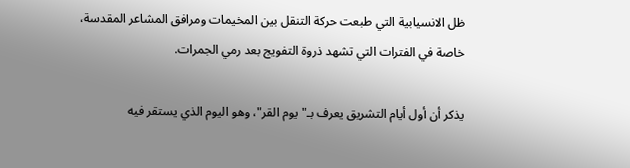ظل الانسيابية التي طبعت حركة التنقل بين المخيمات ومرافق المشاعر المقدسة، خاصة في الفترات التي تشهد ذروة التفويج بعد رمي الجمرات.

يذكر أن أول أيام التشريق يعرف بـ"يوم القر"، وهو اليوم الذي يستقر فيه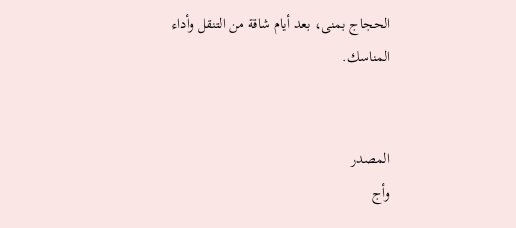الحجاج بمنى، بعد أيام شاقة من التنقل وأداء المناسك.


المصدر
وأج